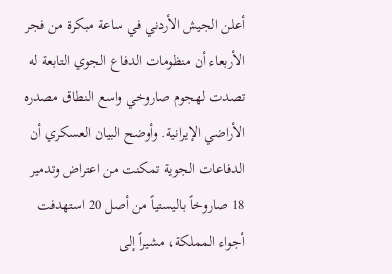أعلن الجيش الأردني في ساعة مبكرة من فجر الأربعاء أن منظومات الدفاع الجوي التابعة له تصدت لهجوم صاروخي واسع النطاق مصدره الأراضي الإيرانية. وأوضح البيان العسكري أن الدفاعات الجوية تمكنت من اعتراض وتدمير 18 صاروخاً باليستياً من أصل 20 استهدفت أجواء المملكة، مشيراً إلى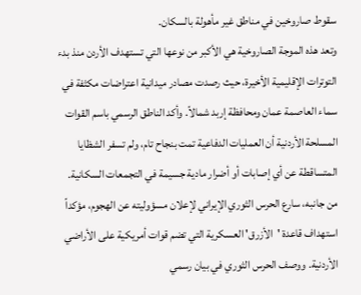سقوط صاروخين في مناطق غير مأهولة بالسكان.
وتعد هذه الموجة الصاروخية هي الأكبر من نوعها التي تستهدف الأردن منذ بدء التوترات الإقليمية الأخيرة، حيث رصدت مصادر ميدانية اعتراضات مكثفة في سماء العاصمة عمان ومحافظة إربد شمالاً. وأكد الناطق الرسمي باسم القوات المسلحة الأردنية أن العمليات الدفاعية تمت بنجاح تام، ولم تسفر الشظايا المتساقطة عن أي إصابات أو أضرار مادية جسيمة في التجمعات السكانية.
من جانبه، سارع الحرس الثوري الإيراني لإعلان مسؤوليته عن الهجوم، مؤكداً استهداف قاعدة 'الأزرق' العسكرية التي تضم قوات أمريكية على الأراضي الأردنية. ووصف الحرس الثوري في بيان رسمي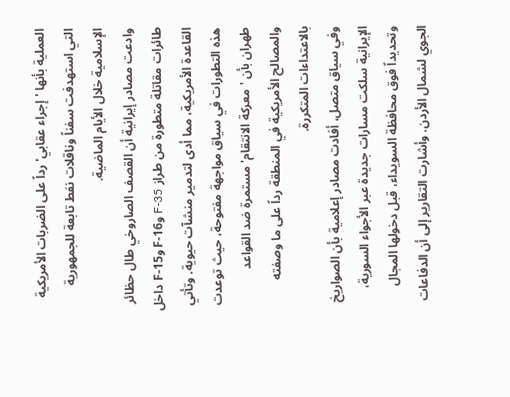العملية بأنها 'إجراء عقابي' رداً على الضربات الأمريكية التي استهدفت سفناً وناقلات نفط تابعة للجمهورية الإسلامية خلال الأيام الماضية.
وادعت مصادر إيرانية أن القصف الصاروخي طال حظائر طائرات مقاتلة متطورة من طراز F-35 وF-16 وF-15 داخل القاعدة الأمريكية، مما أدى لتدمير منشآت حيوية. وتأتي هذه التطورات في سياق مواجهة مفتوحة، حيث توعدت طهران بأن 'معركة الانتقام' مستمرة ضد القواعد والمصالح الأمريكية في المنطقة رداً على ما وصفته بالاعتداءات المتكررة.
وفي سياق متصل، أفادت مصادر إعلامية بأن الصواريخ الإيرانية سلكت مسارات جديدة عبر الأجواء السورية، وتحديداً فوق محافظة السويداء، قبل دخولها المجال الجوي لشمال الأردن. وأشارت التقارير إلى أن الدفاعات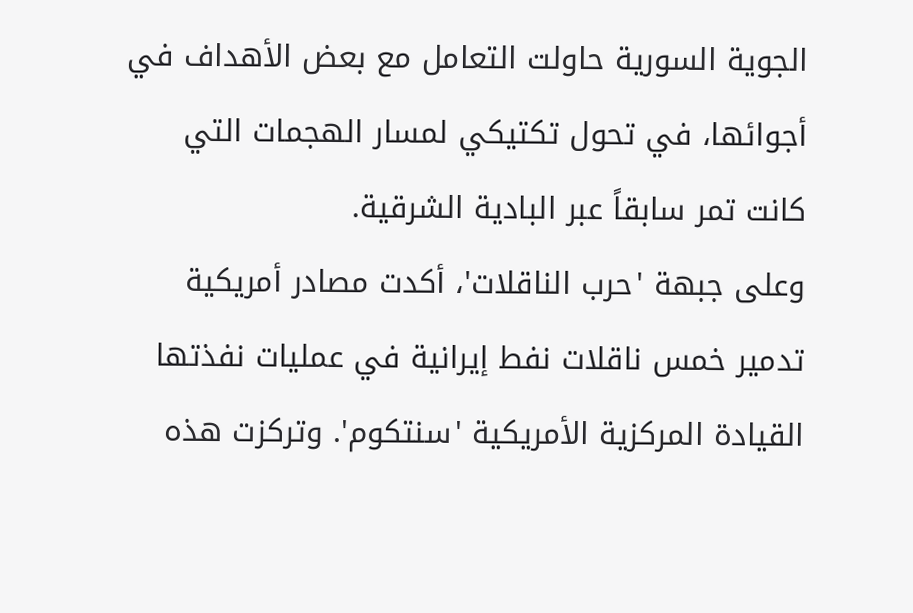الجوية السورية حاولت التعامل مع بعض الأهداف في أجوائها، في تحول تكتيكي لمسار الهجمات التي كانت تمر سابقاً عبر البادية الشرقية.
وعلى جبهة 'حرب الناقلات'، أكدت مصادر أمريكية تدمير خمس ناقلات نفط إيرانية في عمليات نفذتها القيادة المركزية الأمريكية 'سنتكوم'. وتركزت هذه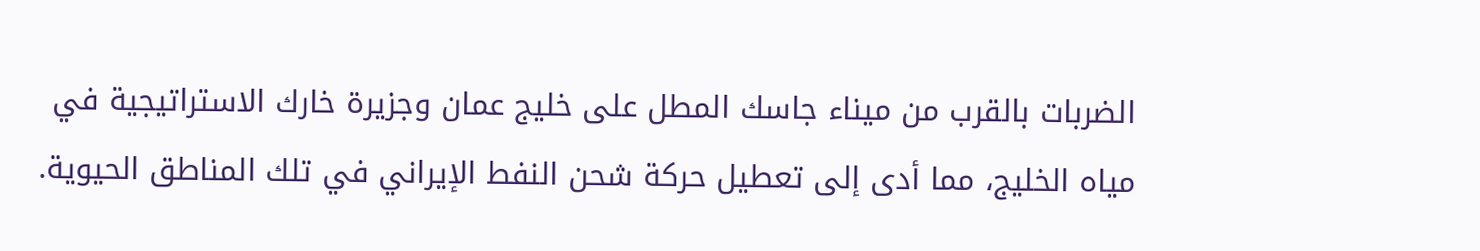الضربات بالقرب من ميناء جاسك المطل على خليج عمان وجزيرة خارك الاستراتيجية في مياه الخليج، مما أدى إلى تعطيل حركة شحن النفط الإيراني في تلك المناطق الحيوية.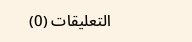التعليقات (0)